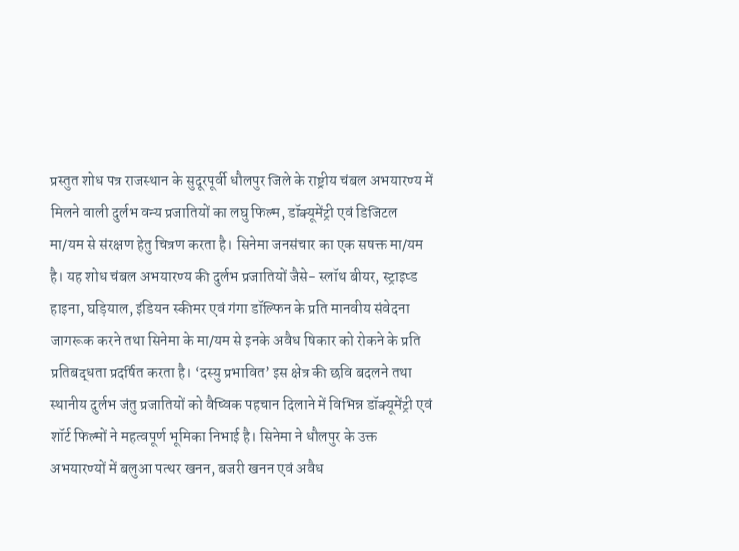प्रस्तुत शोध पत्र राजस्थान के सुदूरपूर्वी धौलपुर जिले के राष्ट्रीय चंबल अभयारण्य में मिलने वाली दुर्लभ वन्य प्रजातियों का लघु फिल्म, डॉक्यूमेंट्री एवं डिजिटल मा/यम से संरक्षण हेतु चित्रण करता है। सिनेमा जनसंचार का एक सषक्त मा/यम है। यह शोध चंबल अभयारण्य की दुर्लभ प्रजातियों जैसे- स्लॉथ बीयर, स्ट्राइप्ड हाइना, घड़ियाल, इंडियन स्कीमर एवं गंगा डॉल्फिन के प्रति मानवीय संवेदना जागरूक करने तथा सिनेमा के मा/यम से इनके अवैध षिकार को रोकने के प्रति प्रतिबद्धता प्रदर्षित करता है। ‘दस्यु प्रभावित’ इस क्षेत्र की छवि बदलने तथा स्थानीय दुर्लभ जंतु प्रजातियों को वैष्विक पहचान दिलाने में विभिन्न डॉक्यूमेंट्री एवं शॉर्ट फिल्मों ने महत्वपूर्ण भूमिका निभाई है। सिनेमा ने धौलपुर के उक्त अभयारण्यों में बलुआ पत्थर खनन, बजरी खनन एवं अवैध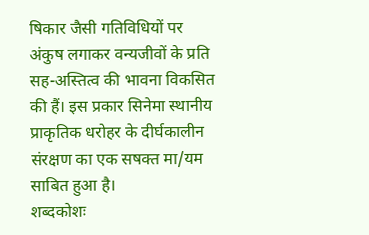षिकार जैसी गतिविधियों पर अंकुष लगाकर वन्यजीवों के प्रति सह-अस्तित्व की भावना विकसित की हैं। इस प्रकार सिनेमा स्थानीय प्राकृतिक धरोहर के दीर्घकालीन संरक्षण का एक सषक्त मा/यम साबित हुआ है।
शब्दकोशः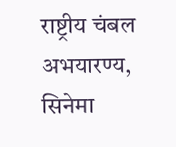राष्ट्रीय चंबल अभयारण्य, सिनेमा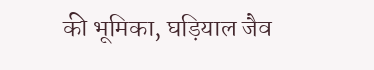की भूमिका, घड़ियाल जैव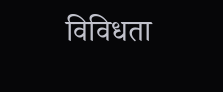विविधता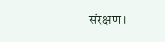संरक्षण।